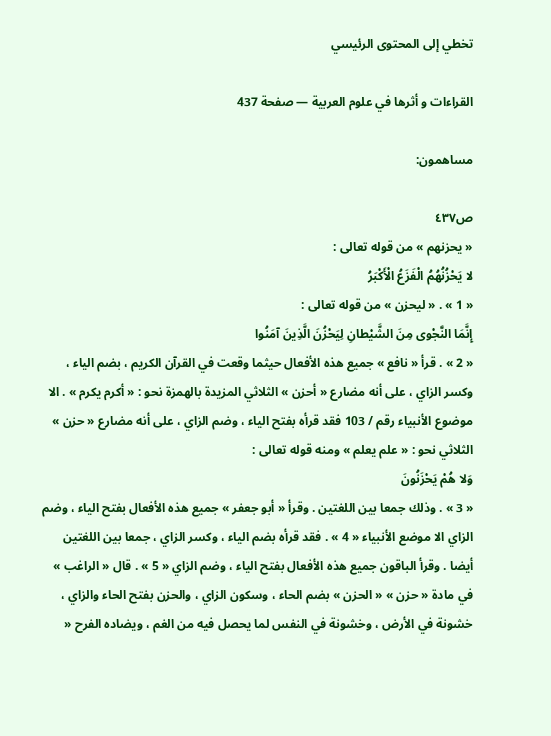تخطي إلى المحتوى الرئيسي

القراءات و أثرها في علوم العربية — صفحة 437

مساهمون:

ص٤٣٧
« يحزنهم » من قوله تعالى :
لا يَحْزُنُهُمُ الْفَزَعُ الْأَكْبَرُ
« 1 » . « ليحزن » من قوله تعالى :
إِنَّمَا النَّجْوى مِنَ الشَّيْطانِ لِيَحْزُنَ الَّذِينَ آمَنُوا
« 2 » . قرأ « نافع » جميع هذه الأفعال حيثما وقعت في القرآن الكريم ، بضم الياء ، وكسر الزاي ، على أنه مضارع « أحزن » الثلاثي المزيدة بالهمزة نحو : « أكرم يكرم » . الا موضوع الأنبياء رقم / 103 فقد قرأه بفتح الياء ، وضم الزاي ، على أنه مضارع « حزن » الثلاثي نحو : « علم يعلم » ومنه قوله تعالى :
وَلا هُمْ يَحْزَنُونَ
« 3 » . وذلك جمعا بين اللغتين . وقرأ « أبو جعفر » جميع هذه الأفعال بفتح الياء ، وضم الزاي الا موضع الأنبياء « 4 » . فقد قرأه بضم الياء ، وكسر الزاي ، جمعا بين اللغتين أيضا . وقرأ الباقون جميع هذه الأفعال بفتح الياء ، وضم الزاي « 5 » . قال « الراغب » في مادة « حزن » « الحزن » بضم الحاء ، وسكون الزاي ، والحزن بفتح الحاء والزاي ، خشونة في الأرض ، وخشونة في النفس لما يحصل فيه من الغم ، ويضاده الفرح «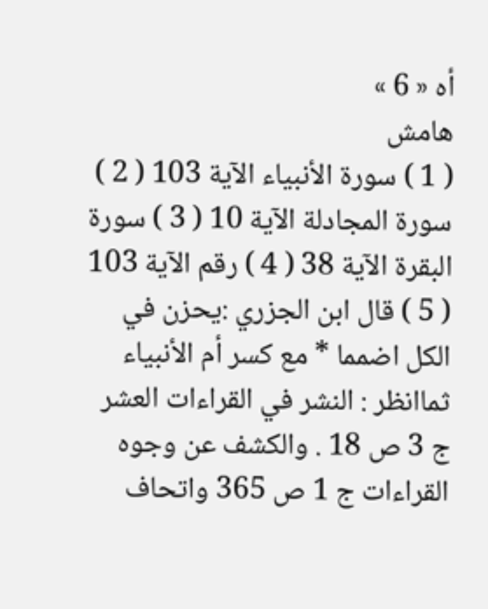أه « 6 »
هامش
( 1 ) سورة الأنبياء الآية 103 ( 2 ) سورة المجادلة الآية 10 ( 3 ) سورة البقرة الآية 38 ( 4 ) رقم الآية 103 ( 5 ) قال ابن الجزري :يحزن في الكل اضمما * مع كسر أم الأنبياء ثماانظر : النشر في القراءات العشر ج 3 ص 18 . والكشف عن وجوه القراءات ج 1 ص 365 واتحاف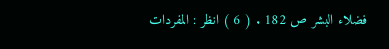فضلاء البشر ص 182 . ( 6 ) انظر : المفردات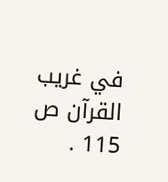في غريب القرآن ص 115 .